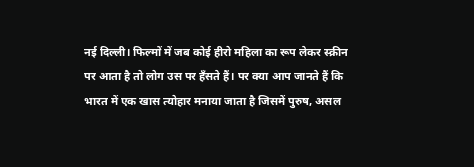नई दिल्ली। फिल्मों में जब कोई हीरो महिला का रूप लेकर स्क्रीन पर आता है तो लोग उस पर हँसते हैं। पर क्या आप जानते हैं कि भारत में एक खास त्योहार मनाया जाता है जिसमें पुरुष, असल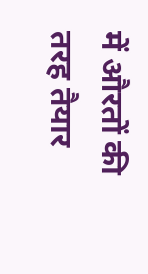में औरतों की तरह तैयार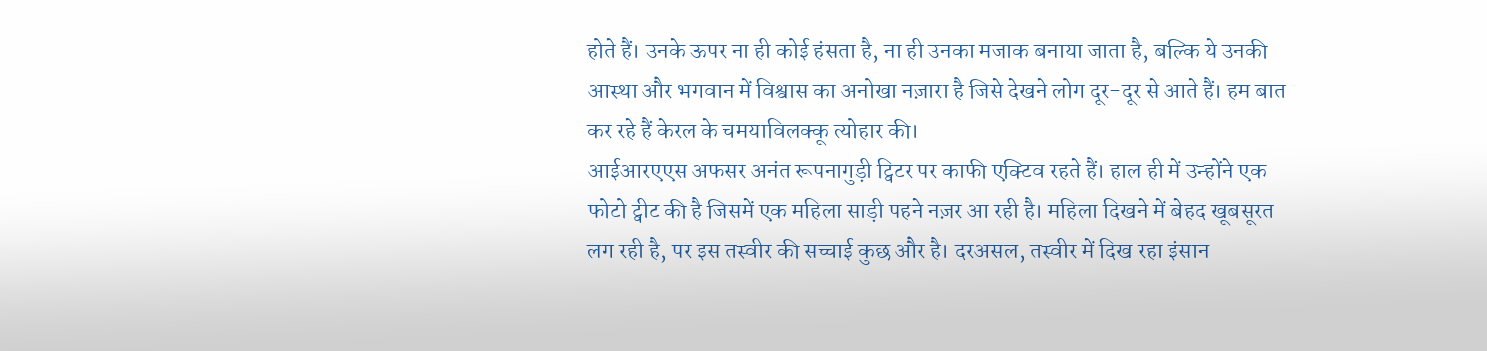होते हैं। उनके ऊपर ना ही कोई हंसता है, ना ही उनका मजाक बनाया जाता है, बल्कि ये उनकी आस्था और भगवान में विश्वास का अनोखा नज़ारा है जिसे देखने लोग दूर-दूर से आते हैं। हम बात कर रहे हैं केरल के चमयाविलक्कू त्योहार की।
आईआरएएस अफसर अनंत रूपनागुड़ी ट्विटर पर काफी एक्टिव रहते हैं। हाल ही में उन्होंने एक फोटो ट्वीट की है जिसमें एक महिला साड़ी पहने नज़र आ रही है। महिला दिखने में बेहद खूबसूरत लग रही है, पर इस तस्वीर की सच्चाई कुछ और है। दरअसल, तस्वीर में दिख रहा इंसान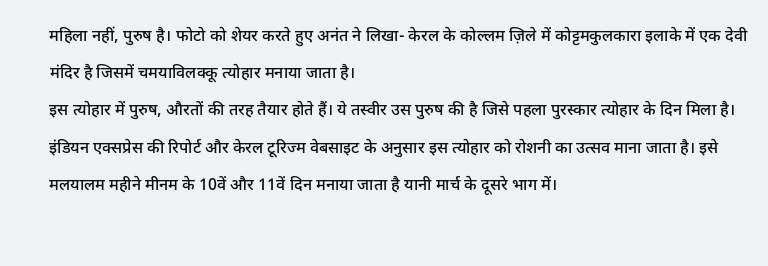महिला नहीं, पुरुष है। फोटो को शेयर करते हुए अनंत ने लिखा- केरल के कोल्लम ज़िले में कोट्टमकुलकारा इलाके में एक देवी मंदिर है जिसमें चमयाविलक्कू त्योहार मनाया जाता है।
इस त्योहार में पुरुष, औरतों की तरह तैयार होते हैं। ये तस्वीर उस पुरुष की है जिसे पहला पुरस्कार त्योहार के दिन मिला है। इंडियन एक्सप्रेस की रिपोर्ट और केरल टूरिज्म वेबसाइट के अनुसार इस त्योहार को रोशनी का उत्सव माना जाता है। इसे मलयालम महीने मीनम के 10वें और 11वें दिन मनाया जाता है यानी मार्च के दूसरे भाग में।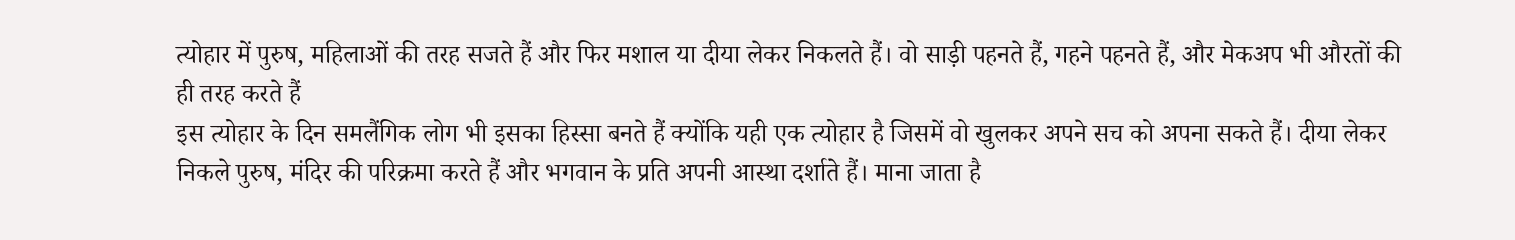त्योहार में पुरुष, महिलाओं की तरह सजते हैं और फिर मशाल या दीया लेकर निकलते हैं। वो साड़ी पहनते हैं, गहने पहनते हैं, और मेकअप भी औरतों की ही तरह करते हैं
इस त्योहार के दिन समलैंगिक लोग भी इसका हिस्सा बनते हैं क्योंकि यही एक त्योहार है जिसमें वो खुलकर अपने सच को अपना सकते हैं। दीया लेकर निकले पुरुष, मंदिर की परिक्रमा करते हैं और भगवान के प्रति अपनी आस्था दर्शाते हैं। माना जाता है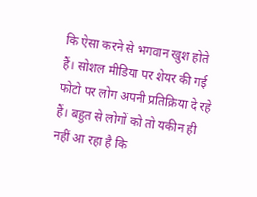कि ऐसा करने से भगवान खुश होते हैं। सोशल मीडिया पर शेयर की गई फोटो पर लोग अपनी प्रतिक्रिया दे रहे हैं। बहुत से लोगों को तो यकीन ही नहीं आ रहा है कि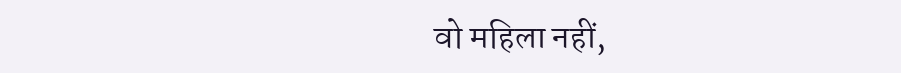वो महिला नहीं,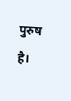पुरुष है।